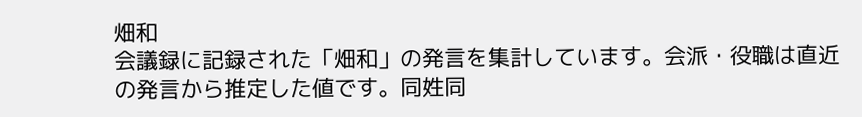畑和
会議録に記録された「畑和」の発言を集計しています。会派・役職は直近の発言から推定した値です。同姓同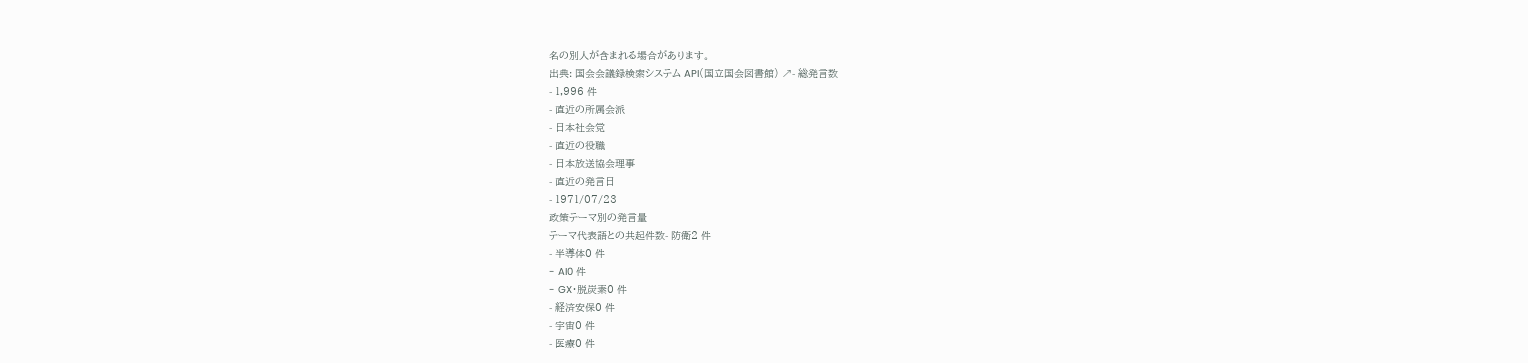名の別人が含まれる場合があります。
出典: 国会会議録検索システム API(国立国会図書館) ↗- 総発言数
- 1,996 件
- 直近の所属会派
- 日本社会党
- 直近の役職
- 日本放送協会理事
- 直近の発言日
- 1971/07/23
政策テーマ別の発言量
テーマ代表語との共起件数- 防衛2 件
- 半導体0 件
- AI0 件
- GX・脱炭素0 件
- 経済安保0 件
- 宇宙0 件
- 医療0 件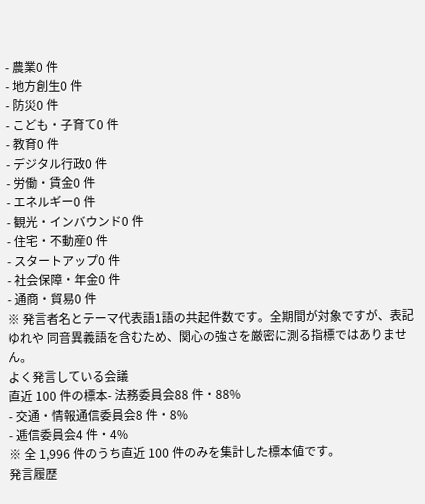- 農業0 件
- 地方創生0 件
- 防災0 件
- こども・子育て0 件
- 教育0 件
- デジタル行政0 件
- 労働・賃金0 件
- エネルギー0 件
- 観光・インバウンド0 件
- 住宅・不動産0 件
- スタートアップ0 件
- 社会保障・年金0 件
- 通商・貿易0 件
※ 発言者名とテーマ代表語1語の共起件数です。全期間が対象ですが、表記ゆれや 同音異義語を含むため、関心の強さを厳密に測る指標ではありません。
よく発言している会議
直近 100 件の標本- 法務委員会88 件・88%
- 交通・情報通信委員会8 件・8%
- 逓信委員会4 件・4%
※ 全 1,996 件のうち直近 100 件のみを集計した標本値です。
発言履歴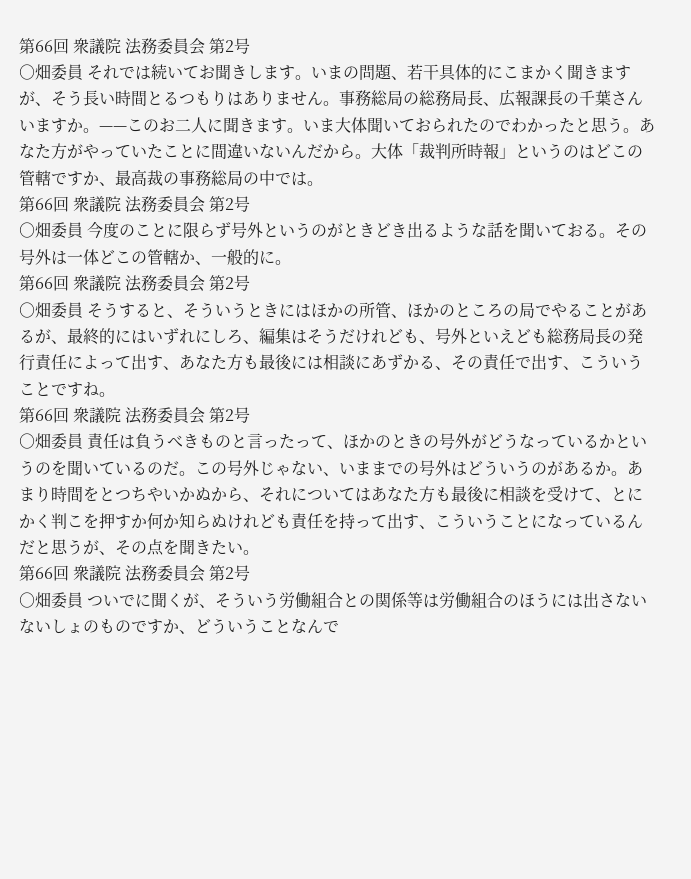第66回 衆議院 法務委員会 第2号
○畑委員 それでは続いてお聞きします。いまの問題、若干具体的にこまかく聞きますが、そう長い時間とるつもりはありません。事務総局の総務局長、広報課長の千葉さんいますか。——このお二人に聞きます。いま大体聞いておられたのでわかったと思う。あなた方がやっていたことに間違いないんだから。大体「裁判所時報」というのはどこの管轄ですか、最高裁の事務総局の中では。
第66回 衆議院 法務委員会 第2号
○畑委員 今度のことに限らず号外というのがときどき出るような話を聞いておる。その号外は一体どこの管轄か、一般的に。
第66回 衆議院 法務委員会 第2号
○畑委員 そうすると、そういうときにはほかの所管、ほかのところの局でやることがあるが、最終的にはいずれにしろ、編集はそうだけれども、号外といえども総務局長の発行責任によって出す、あなた方も最後には相談にあずかる、その責任で出す、こういうことですね。
第66回 衆議院 法務委員会 第2号
○畑委員 責任は負うべきものと言ったって、ほかのときの号外がどうなっているかというのを聞いているのだ。この号外じゃない、いままでの号外はどういうのがあるか。あまり時間をとつちやいかぬから、それについてはあなた方も最後に相談を受けて、とにかく判こを押すか何か知らぬけれども責任を持って出す、こういうことになっているんだと思うが、その点を聞きたい。
第66回 衆議院 法務委員会 第2号
○畑委員 ついでに聞くが、そういう労働組合との関係等は労働組合のほうには出さないないしょのものですか、どういうことなんで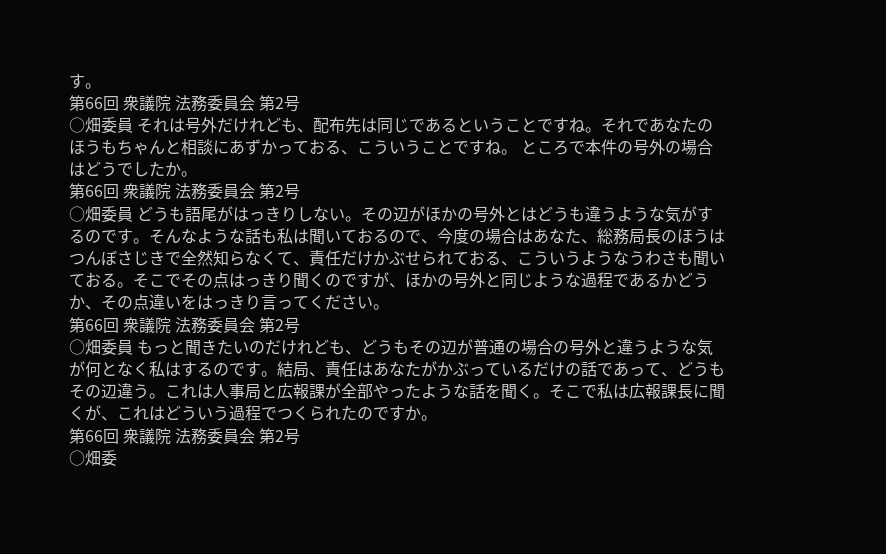す。
第66回 衆議院 法務委員会 第2号
○畑委員 それは号外だけれども、配布先は同じであるということですね。それであなたのほうもちゃんと相談にあずかっておる、こういうことですね。 ところで本件の号外の場合はどうでしたか。
第66回 衆議院 法務委員会 第2号
○畑委員 どうも語尾がはっきりしない。その辺がほかの号外とはどうも違うような気がするのです。そんなような話も私は聞いておるので、今度の場合はあなた、総務局長のほうはつんぼさじきで全然知らなくて、責任だけかぶせられておる、こういうようなうわさも聞いておる。そこでその点はっきり聞くのですが、ほかの号外と同じような過程であるかどうか、その点違いをはっきり言ってください。
第66回 衆議院 法務委員会 第2号
○畑委員 もっと聞きたいのだけれども、どうもその辺が普通の場合の号外と違うような気が何となく私はするのです。結局、責任はあなたがかぶっているだけの話であって、どうもその辺違う。これは人事局と広報課が全部やったような話を聞く。そこで私は広報課長に聞くが、これはどういう過程でつくられたのですか。
第66回 衆議院 法務委員会 第2号
○畑委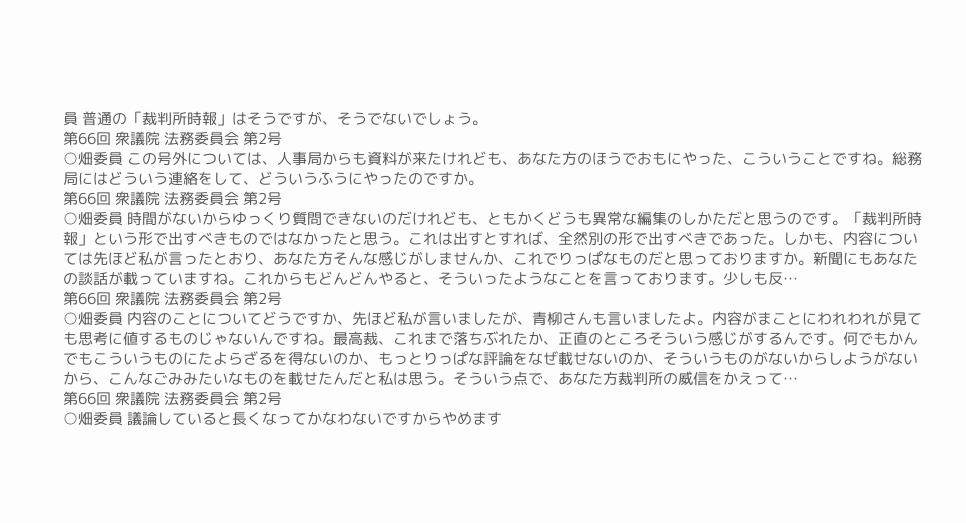員 普通の「裁判所時報」はそうですが、そうでないでしょう。
第66回 衆議院 法務委員会 第2号
○畑委員 この号外については、人事局からも資料が来たけれども、あなた方のほうでおもにやった、こういうことですね。総務局にはどういう連絡をして、どういうふうにやったのですか。
第66回 衆議院 法務委員会 第2号
○畑委員 時間がないからゆっくり質問できないのだけれども、ともかくどうも異常な編集のしかただと思うのです。「裁判所時報」という形で出すべきものではなかったと思う。これは出すとすれば、全然別の形で出すべきであった。しかも、内容については先ほど私が言ったとおり、あなた方そんな感じがしませんか、これでりっぱなものだと思っておりますか。新聞にもあなたの談話が載っていますね。これからもどんどんやると、そういったようなことを言っております。少しも反…
第66回 衆議院 法務委員会 第2号
○畑委員 内容のことについてどうですか、先ほど私が言いましたが、青柳さんも言いましたよ。内容がまことにわれわれが見ても思考に値するものじゃないんですね。最高裁、これまで落ちぶれたか、正直のところそういう感じがするんです。何でもかんでもこういうものにたよらざるを得ないのか、もっとりっぱな評論をなぜ載せないのか、そういうものがないからしようがないから、こんなごみみたいなものを載せたんだと私は思う。そういう点で、あなた方裁判所の威信をかえって…
第66回 衆議院 法務委員会 第2号
○畑委員 議論していると長くなってかなわないですからやめます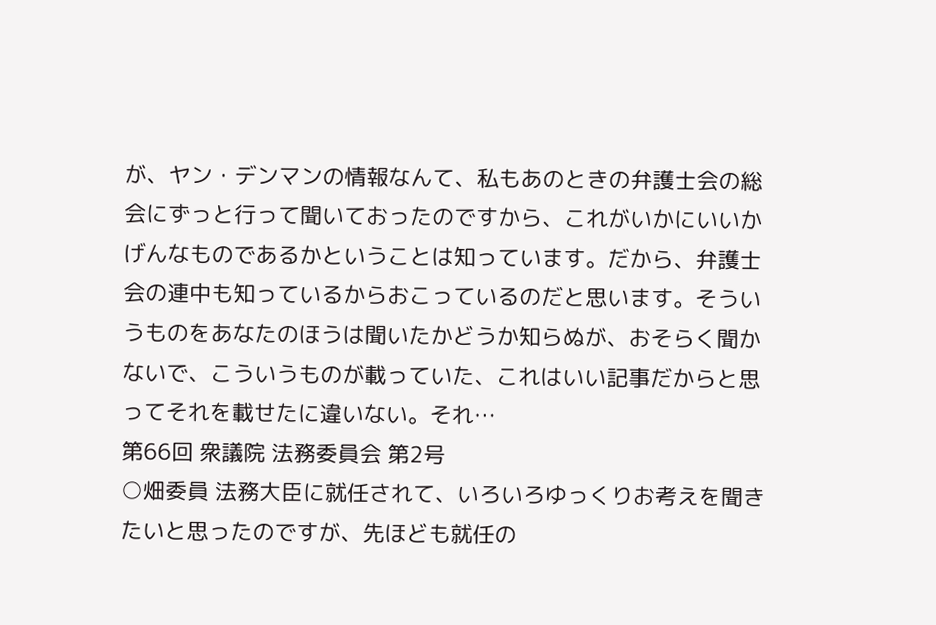が、ヤン・デンマンの情報なんて、私もあのときの弁護士会の総会にずっと行って聞いておったのですから、これがいかにいいかげんなものであるかということは知っています。だから、弁護士会の連中も知っているからおこっているのだと思います。そういうものをあなたのほうは聞いたかどうか知らぬが、おそらく聞かないで、こういうものが載っていた、これはいい記事だからと思ってそれを載せたに違いない。それ…
第66回 衆議院 法務委員会 第2号
○畑委員 法務大臣に就任されて、いろいろゆっくりお考えを聞きたいと思ったのですが、先ほども就任の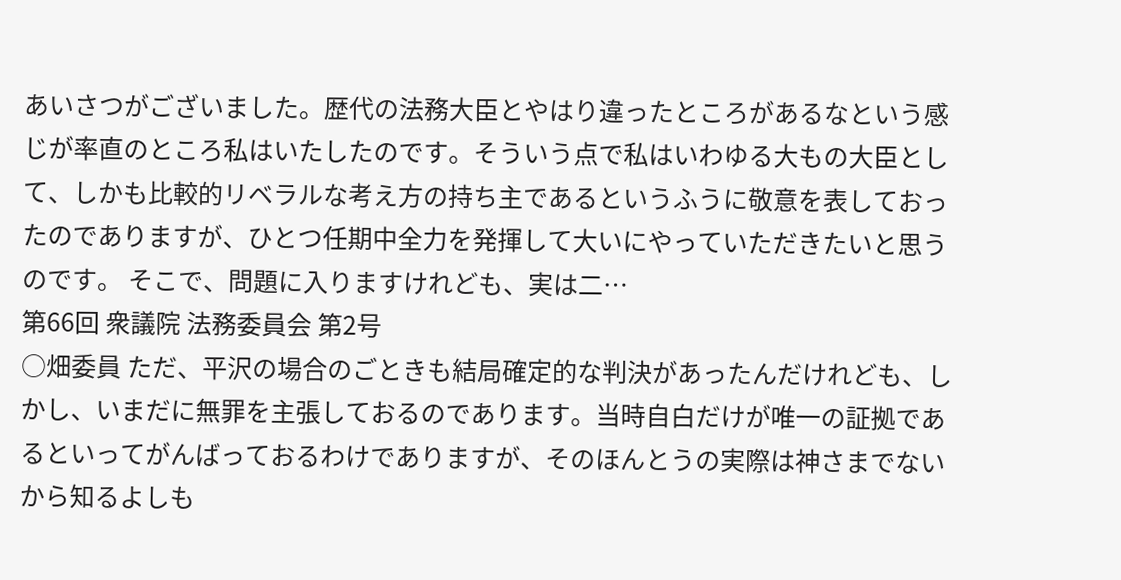あいさつがございました。歴代の法務大臣とやはり違ったところがあるなという感じが率直のところ私はいたしたのです。そういう点で私はいわゆる大もの大臣として、しかも比較的リベラルな考え方の持ち主であるというふうに敬意を表しておったのでありますが、ひとつ任期中全力を発揮して大いにやっていただきたいと思うのです。 そこで、問題に入りますけれども、実は二…
第66回 衆議院 法務委員会 第2号
○畑委員 ただ、平沢の場合のごときも結局確定的な判決があったんだけれども、しかし、いまだに無罪を主張しておるのであります。当時自白だけが唯一の証拠であるといってがんばっておるわけでありますが、そのほんとうの実際は神さまでないから知るよしも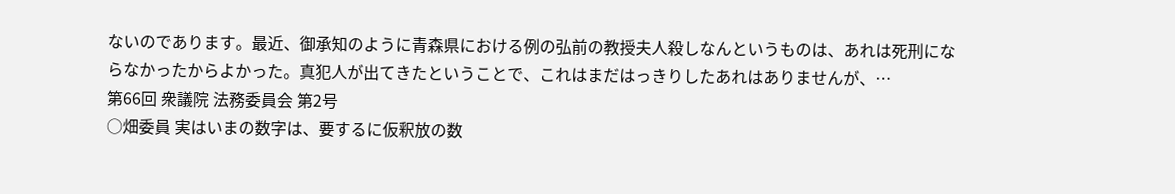ないのであります。最近、御承知のように青森県における例の弘前の教授夫人殺しなんというものは、あれは死刑にならなかったからよかった。真犯人が出てきたということで、これはまだはっきりしたあれはありませんが、…
第66回 衆議院 法務委員会 第2号
○畑委員 実はいまの数字は、要するに仮釈放の数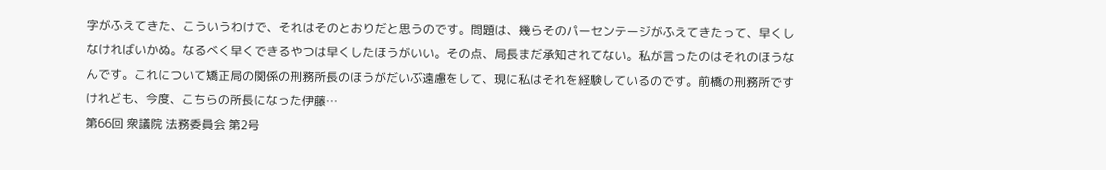字がふえてきた、こういうわけで、それはそのとおりだと思うのです。問題は、幾らそのパーセンテージがふえてきたって、早くしなければいかぬ。なるべく早くできるやつは早くしたほうがいい。その点、局長まだ承知されてない。私が言ったのはそれのほうなんです。これについて矯正局の関係の刑務所長のほうがだいぶ遠慮をして、現に私はそれを経験しているのです。前橋の刑務所ですけれども、今度、こちらの所長になった伊藤…
第66回 衆議院 法務委員会 第2号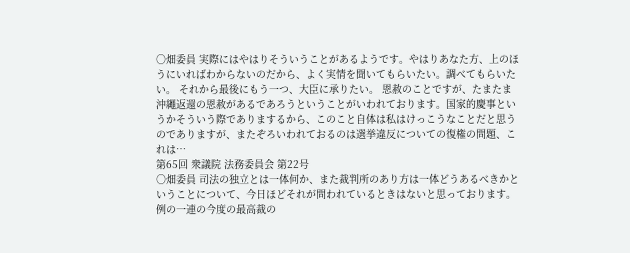○畑委員 実際にはやはりそういうことがあるようです。やはりあなた方、上のほうにいればわからないのだから、よく実情を聞いてもらいたい。調べてもらいたい。 それから最後にもう一つ、大臣に承りたい。 恩赦のことですが、たまたま沖繩返還の恩赦があるであろうということがいわれております。国家的慶事というかそういう際でありまするから、このこと自体は私はけっこうなことだと思うのでありますが、またぞろいわれておるのは選挙違反についての復権の問題、これは…
第65回 衆議院 法務委員会 第22号
○畑委員 司法の独立とは一体何か、また裁判所のあり方は一体どうあるべきかということについて、今日ほどそれが問われているときはないと思っております。例の一連の今度の最高裁の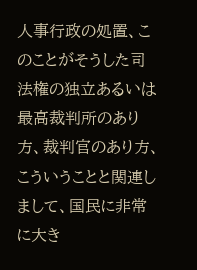人事行政の処置、このことがそうした司法権の独立あるいは最高裁判所のあり方、裁判官のあり方、こういうことと関連しまして、国民に非常に大き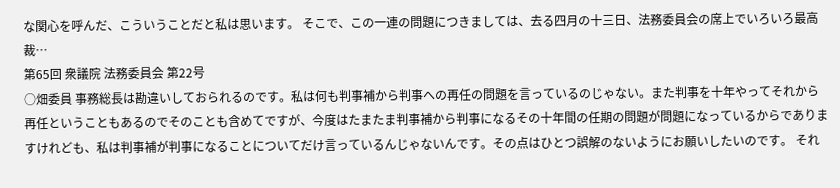な関心を呼んだ、こういうことだと私は思います。 そこで、この一連の問題につきましては、去る四月の十三日、法務委員会の席上でいろいろ最高裁…
第65回 衆議院 法務委員会 第22号
○畑委員 事務総長は勘違いしておられるのです。私は何も判事補から判事への再任の問題を言っているのじゃない。また判事を十年やってそれから再任ということもあるのでそのことも含めてですが、今度はたまたま判事補から判事になるその十年間の任期の問題が問題になっているからでありますけれども、私は判事補が判事になることについてだけ言っているんじゃないんです。その点はひとつ誤解のないようにお願いしたいのです。 それ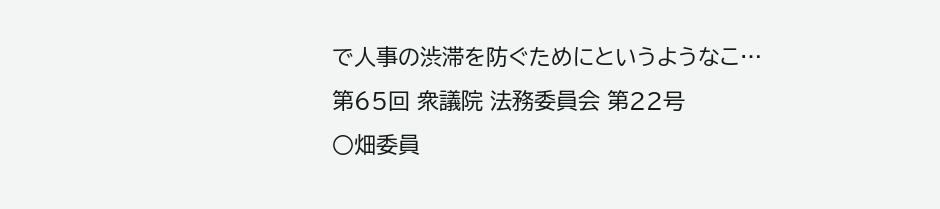で人事の渋滞を防ぐためにというようなこ…
第65回 衆議院 法務委員会 第22号
○畑委員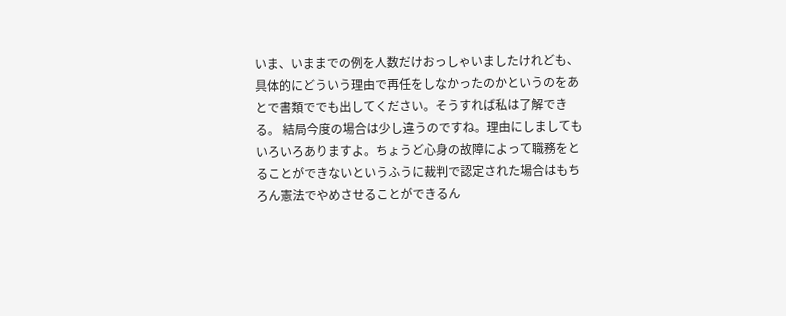いま、いままでの例を人数だけおっしゃいましたけれども、具体的にどういう理由で再任をしなかったのかというのをあとで書類ででも出してください。そうすれば私は了解できる。 結局今度の場合は少し違うのですね。理由にしましてもいろいろありますよ。ちょうど心身の故障によって職務をとることができないというふうに裁判で認定された場合はもちろん憲法でやめさせることができるん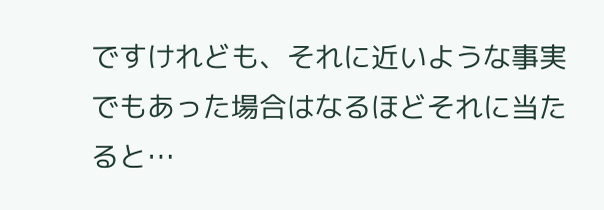ですけれども、それに近いような事実でもあった場合はなるほどそれに当たると…